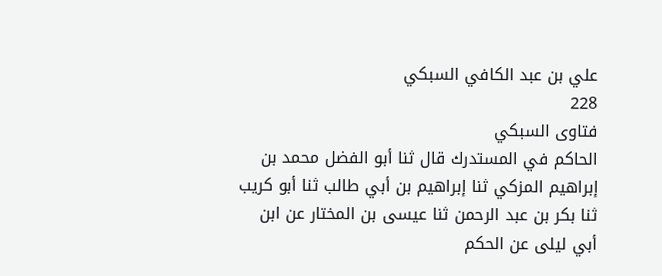علي بن عبد الكافي السبكي
228
فتاوى السبكي
الحاكم في المستدرك قال ثنا أبو الفضل محمد بن إبراهيم المزكي ثنا إبراهيم بن أبي طالب ثنا أبو كريب ثنا بكر بن عبد الرحمن ثنا عيسى بن المختار عن ابن أبي ليلى عن الحكم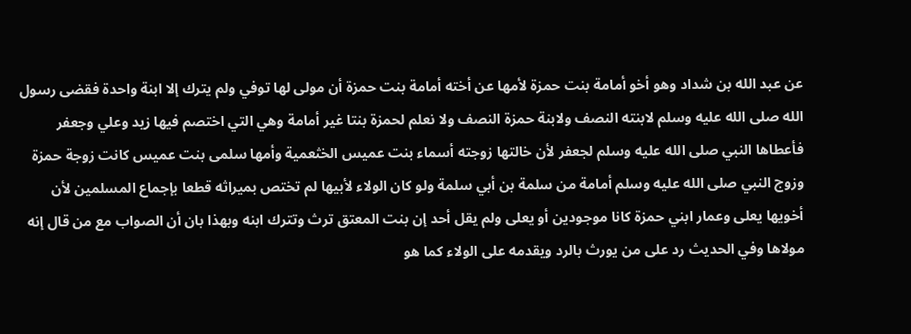عن عبد الله بن شداد وهو أخو أمامة بنت حمزة لأمها عن أخته أمامة بنت حمزة أن مولى لها توفي ولم يترك إلا ابنة واحدة فقضى رسول الله صلى الله عليه وسلم لابنته النصف ولابنة حمزة النصف ولا نعلم لحمزة بنتا غير أمامة وهي التي اختصم فيها زيد وعلي وجعفر فأعطاها النبي صلى الله عليه وسلم لجعفر لأن خالتها زوجته أسماء بنت عميس الخثعمية وأمها سلمى بنت عميس كانت زوجة حمزة وزوج النبي صلى الله عليه وسلم أمامة من سلمة بن أبي سلمة ولو كان الولاء لأبيها لم تختص بميراثه قطعا بإجماع المسلمين لأن أخويها يعلى وعمار ابني حمزة كانا موجودين أو يعلى ولم يقل أحد إن بنت المعتق ترث وتترك ابنه وبهذا بان أن الصواب مع من قال إنه مولاها وفي الحديث رد على من يورث بالرد ويقدمه على الولاء كما هو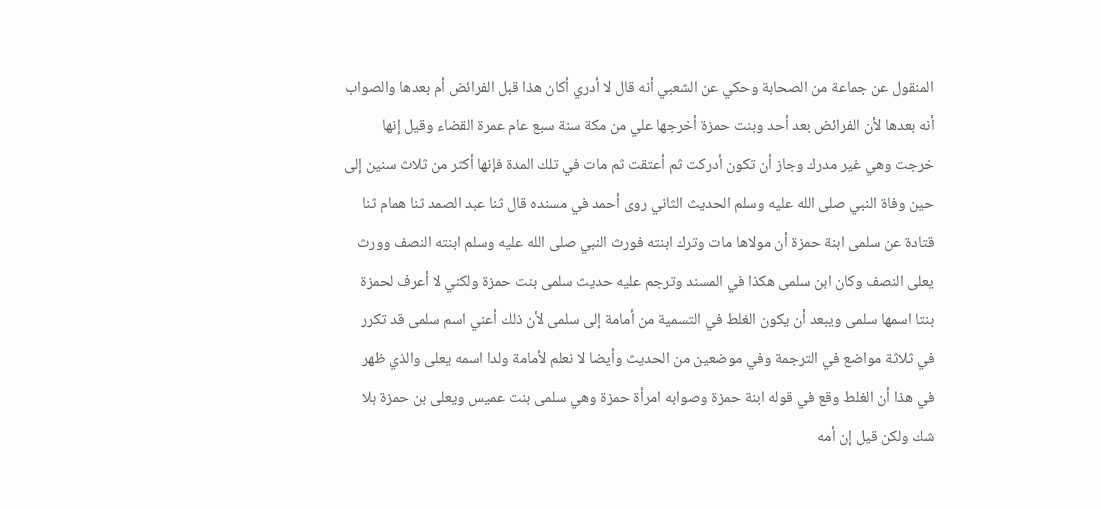المنقول عن جماعة من الصحابة وحكي عن الشعبي أنه قال لا أدري أكان هذا قبل الفرائض أم بعدها والصواب أنه بعدها لأن الفرائض بعد أحد وبنت حمزة أخرجها علي من مكة سنة سبع عام عمرة القضاء وقيل إنها خرجت وهي غير مدرك وجاز أن تكون أدركت ثم أعتقت ثم مات في تلك المدة فإنها أكثر من ثلاث سنين إلى حين وفاة النبي صلى الله عليه وسلم الحديث الثاني روى أحمد في مسنده قال ثنا عبد الصمد ثنا همام ثنا قتادة عن سلمى ابنة حمزة أن مولاها مات وترك ابنته فورث النبي صلى الله عليه وسلم ابنته النصف وورث يعلى النصف وكان ابن سلمى هكذا في المسند وترجم عليه حديث سلمى بنت حمزة ولكني لا أعرف لحمزة بنتا اسمها سلمى ويبعد أن يكون الغلط في التسمية من أمامة إلى سلمى لأن ذلك أعني اسم سلمى قد تكرر في ثلاثة مواضع في الترجمة وفي موضعين من الحديث وأيضا لا نعلم لأمامة ولدا اسمه يعلى والذي ظهر في هذا أن الغلط وقع في قوله ابنة حمزة وصوابه امرأة حمزة وهي سلمى بنت عميس ويعلى بن حمزة بلا شك ولكن قيل إن أمه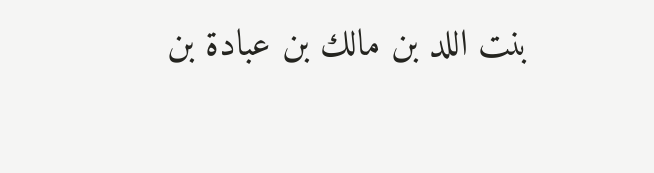بنت اللد بن مالك بن عبادة بن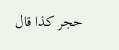حجر كذا قال